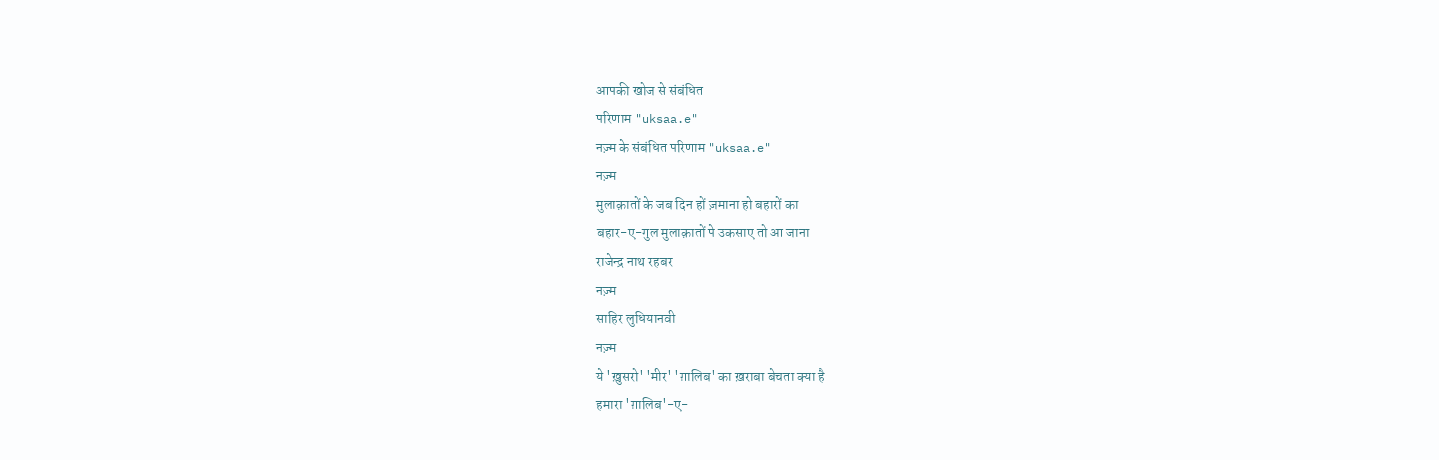आपकी खोज से संबंधित
परिणाम "uksaa.e"
नज़्म के संबंधित परिणाम "uksaa.e"
नज़्म
मुलाक़ातों के जब दिन हों ज़माना हो बहारों का
बहार-ए-गुल मुलाक़ातों पे उकसाए तो आ जाना
राजेन्द्र नाथ रहबर
नज़्म
साहिर लुधियानवी
नज़्म
ये 'ख़ुसरो' 'मीर' 'ग़ालिब' का ख़राबा बेचता क्या है
हमारा 'ग़ालिब'-ए-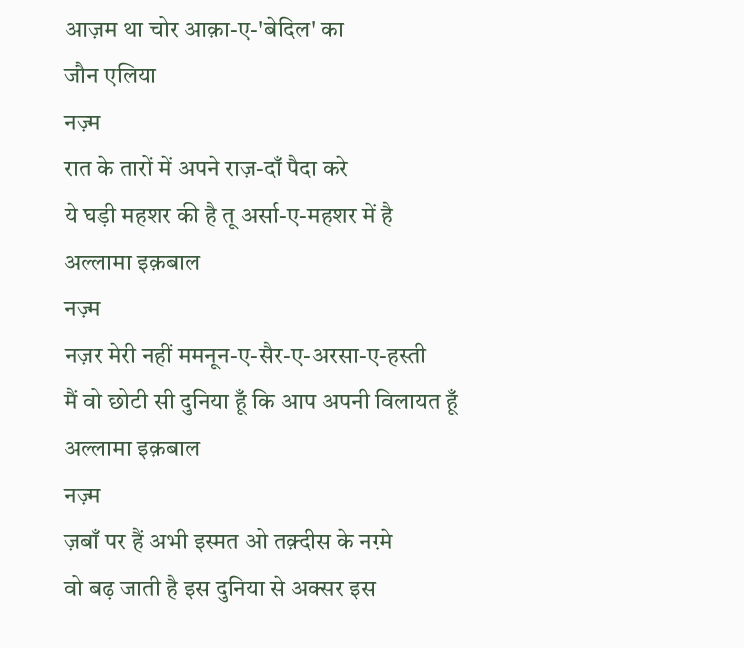आज़म था चोर आक़ा-ए-'बेदिल' का
जौन एलिया
नज़्म
रात के तारों में अपने राज़-दाँ पैदा करे
ये घड़ी महशर की है तू अर्सा-ए-महशर में है
अल्लामा इक़बाल
नज़्म
नज़र मेरी नहीं ममनून-ए-सैर-ए-अरसा-ए-हस्ती
मैं वो छोटी सी दुनिया हूँ कि आप अपनी विलायत हूँ
अल्लामा इक़बाल
नज़्म
ज़बाँ पर हैं अभी इस्मत ओ तक़्दीस के नग़्मे
वो बढ़ जाती है इस दुनिया से अक्सर इस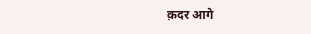क़दर आगे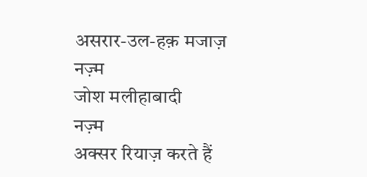असरार-उल-हक़ मजाज़
नज़्म
जोश मलीहाबादी
नज़्म
अक्सर रियाज़ करते हैं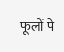फूलों पे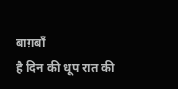बाग़बाँ
है दिन की धूप रात की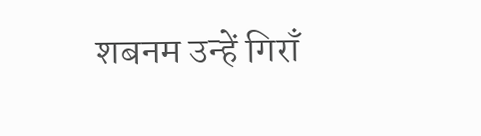शबनम उन्हें गिराँ